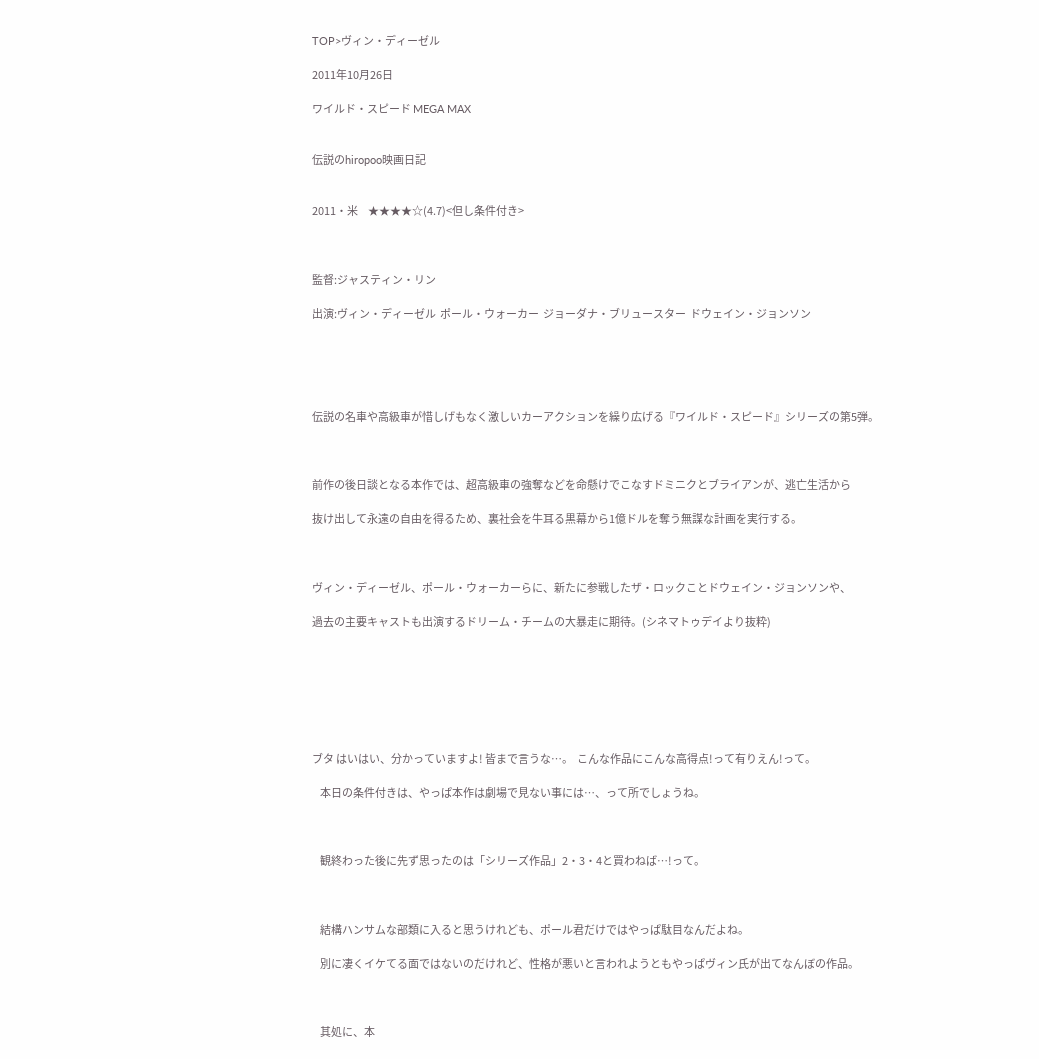TOP>ヴィン・ディーゼル

2011年10月26日

ワイルド・スピード MEGA MAX


伝説のhiropoo映画日記


2011・米     ★★★★☆(4.7)<但し条件付き>



監督:ジャスティン・リン

出演:ヴィン・ディーゼル  ポール・ウォーカー  ジョーダナ・ブリュースター  ドウェイン・ジョンソン





伝説の名車や高級車が惜しげもなく激しいカーアクションを繰り広げる『ワイルド・スピード』シリーズの第5弾。



前作の後日談となる本作では、超高級車の強奪などを命懸けでこなすドミニクとブライアンが、逃亡生活から

抜け出して永遠の自由を得るため、裏社会を牛耳る黒幕から1億ドルを奪う無謀な計画を実行する。



ヴィン・ディーゼル、ポール・ウォーカーらに、新たに参戦したザ・ロックことドウェイン・ジョンソンや、

過去の主要キャストも出演するドリーム・チームの大暴走に期待。(シネマトゥデイより抜粋)







ブタ はいはい、分かっていますよ! 皆まで言うな…。  こんな作品にこんな高得点!って有りえん!って。

    本日の条件付きは、やっぱ本作は劇場で見ない事には…、って所でしょうね。



    観終わった後に先ず思ったのは「シリーズ作品」2・3・4と買わねば…!って。



    結構ハンサムな部類に入ると思うけれども、ポール君だけではやっぱ駄目なんだよね。

    別に凄くイケてる面ではないのだけれど、性格が悪いと言われようともやっぱヴィン氏が出てなんぼの作品。



    其処に、本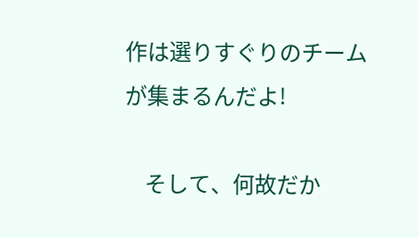作は選りすぐりのチームが集まるんだよ!

    そして、何故だか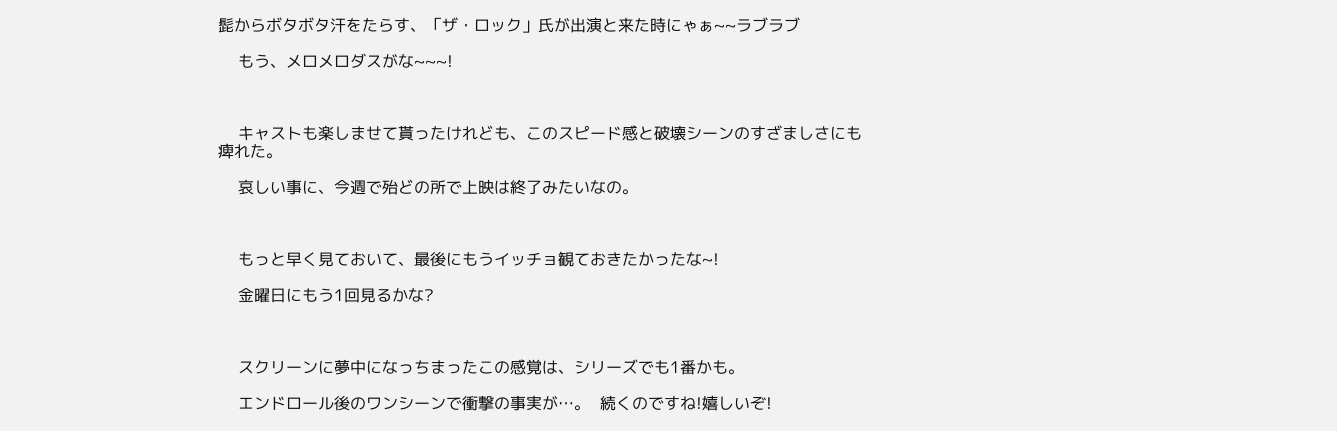髭からボタボタ汗をたらす、「ザ・ロック」氏が出演と来た時にゃぁ~~ラブラブ

    もう、メロメロダスがな~~~!



    キャストも楽しませて貰ったけれども、このスピード感と破壊シーンのすざましさにも痺れた。

    哀しい事に、今週で殆どの所で上映は終了みたいなの。



    もっと早く見ておいて、最後にもうイッチョ観ておきたかったな~!

    金曜日にもう1回見るかな?



    スクリーンに夢中になっちまったこの感覚は、シリーズでも1番かも。

    エンドロール後のワンシーンで衝撃の事実が…。  続くのですね!嬉しいぞ!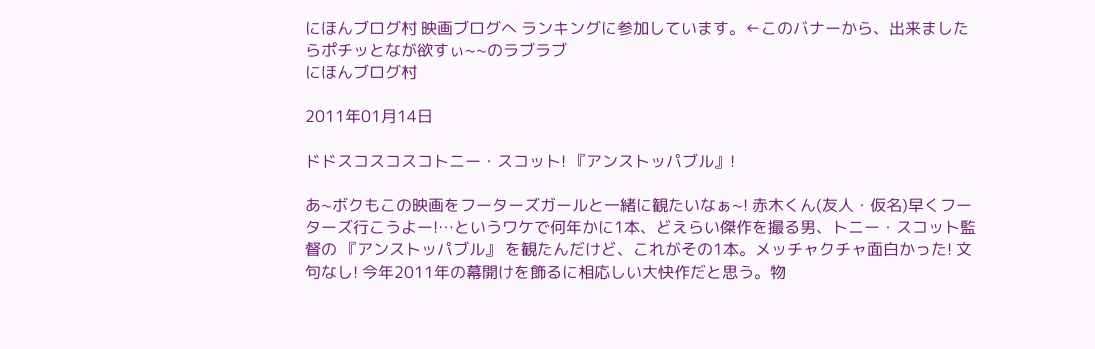にほんブログ村 映画ブログへ ランキングに参加しています。←このバナーから、出来ましたらポチッとなが欲すぃ~~のラブラブ
にほんブログ村

2011年01月14日

ドドスコスコスコトニー・スコット! 『アンストッパブル』!

あ~ボクもこの映画をフーターズガールと一緒に観たいなぁ~! 赤木くん(友人・仮名)早くフーターズ行こうよー!…というワケで何年かに1本、どえらい傑作を撮る男、トニー・スコット監督の 『アンストッパブル』 を観たんだけど、これがその1本。メッチャクチャ面白かった! 文句なし! 今年2011年の幕開けを飾るに相応しい大快作だと思う。物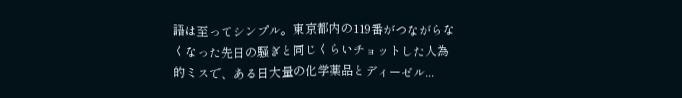語は至ってシンプル。東京都内の119番がつながらなくなった先日の騒ぎと同じくらいチョットした人為的ミスで、ある日大量の化学薬品とディーゼル...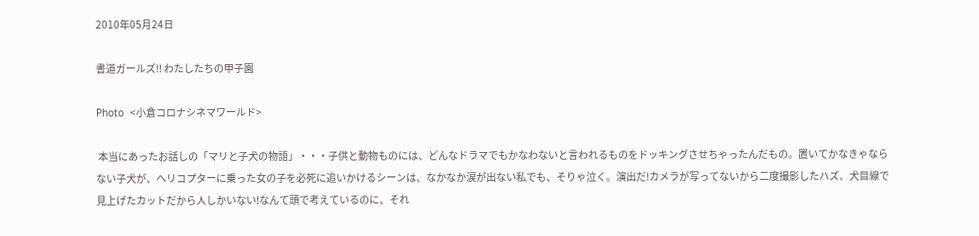2010年05月24日

書道ガールズ!! わたしたちの甲子園

Photo  <小倉コロナシネマワールド>

 本当にあったお話しの「マリと子犬の物語」・・・子供と動物ものには、どんなドラマでもかなわないと言われるものをドッキングさせちゃったんだもの。置いてかなきゃならない子犬が、ヘリコプターに乗った女の子を必死に追いかけるシーンは、なかなか涙が出ない私でも、そりゃ泣く。演出だ!カメラが写ってないから二度撮影したハズ、犬目線で見上げたカットだから人しかいない!なんて頭で考えているのに、それ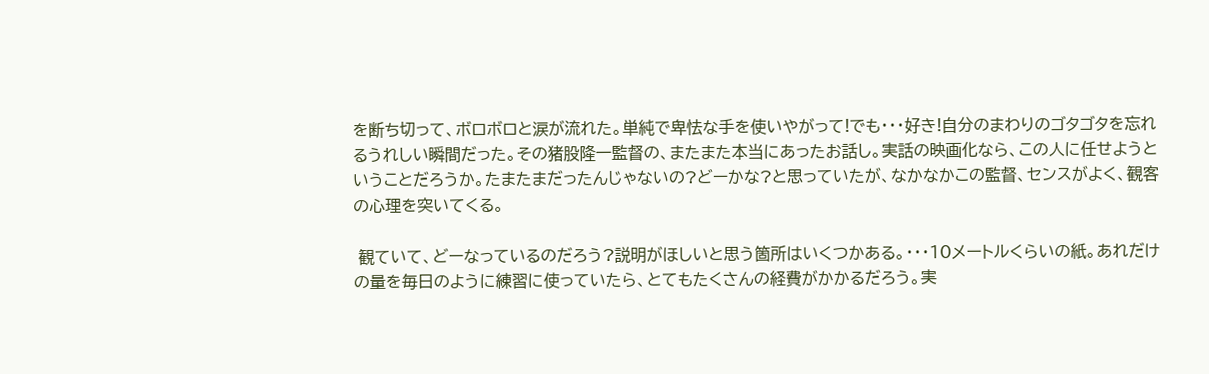を断ち切って、ボロボロと涙が流れた。単純で卑怯な手を使いやがって!でも・・・好き!自分のまわりのゴタゴタを忘れるうれしい瞬間だった。その猪股隆一監督の、またまた本当にあったお話し。実話の映画化なら、この人に任せようということだろうか。たまたまだったんじゃないの?どーかな?と思っていたが、なかなかこの監督、センスがよく、観客の心理を突いてくる。

 観ていて、どーなっているのだろう?説明がほしいと思う箇所はいくつかある。・・・10メートルくらいの紙。あれだけの量を毎日のように練習に使っていたら、とてもたくさんの経費がかかるだろう。実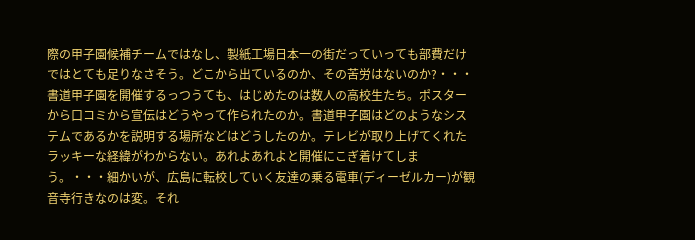際の甲子園候補チームではなし、製紙工場日本一の街だっていっても部費だけではとても足りなさそう。どこから出ているのか、その苦労はないのか?・・・書道甲子園を開催するっつうても、はじめたのは数人の高校生たち。ポスターから口コミから宣伝はどうやって作られたのか。書道甲子園はどのようなシステムであるかを説明する場所などはどうしたのか。テレビが取り上げてくれたラッキーな経緯がわからない。あれよあれよと開催にこぎ着けてしまう。・・・細かいが、広島に転校していく友達の乗る電車(ディーゼルカー)が観音寺行きなのは変。それ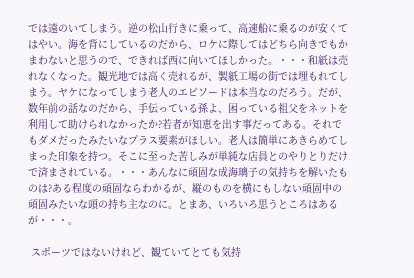では遠のいてしまう。逆の松山行きに乗って、高速船に乗るのが安くてはやい。海を背にしているのだから、ロケに際してはどちら向きでもかまわないと思うので、できれば西に向いてほしかった。・・・和紙は売れなくなった。観光地では高く売れるが、製紙工場の街では埋もれてしまう。ヤケになってしまう老人のエピソードは本当なのだろう。だが、数年前の話なのだから、手伝っている孫よ、困っている祖父をネットを利用して助けられなかったか?若者が知恵を出す事だってある。それでもダメだったみたいなプラス要素がほしい。老人は簡単にあきらめてしまった印象を持つ。そこに至った苦しみが単純な店員とのやりとりだけで済まされている。・・・あんなに頑固な成海璃子の気持ちを解いたものは?ある程度の頑固ならわかるが、縦のものを横にもしない頑固中の頑固みたいな頭の持ち主なのに。とまあ、いろいろ思うところはあるが・・・。

 スポーツではないけれど、観ていてとても気持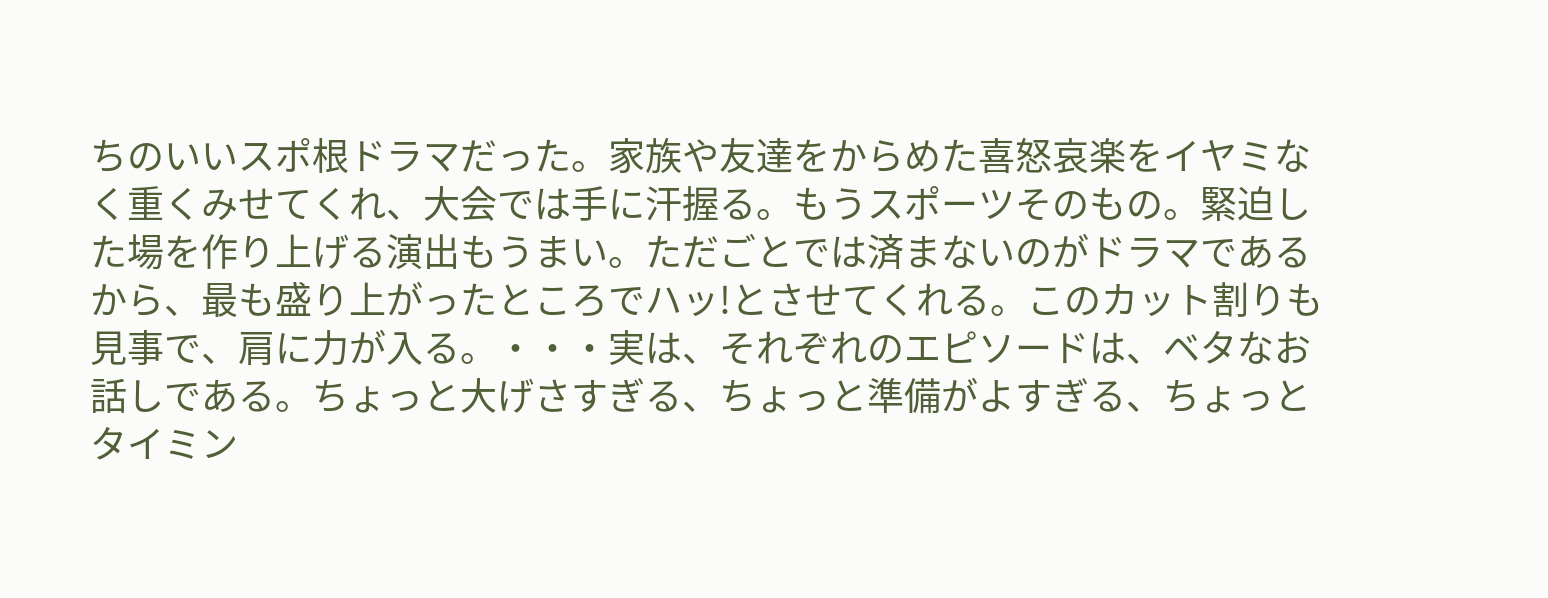ちのいいスポ根ドラマだった。家族や友達をからめた喜怒哀楽をイヤミなく重くみせてくれ、大会では手に汗握る。もうスポーツそのもの。緊迫した場を作り上げる演出もうまい。ただごとでは済まないのがドラマであるから、最も盛り上がったところでハッ!とさせてくれる。このカット割りも見事で、肩に力が入る。・・・実は、それぞれのエピソードは、ベタなお話しである。ちょっと大げさすぎる、ちょっと準備がよすぎる、ちょっとタイミン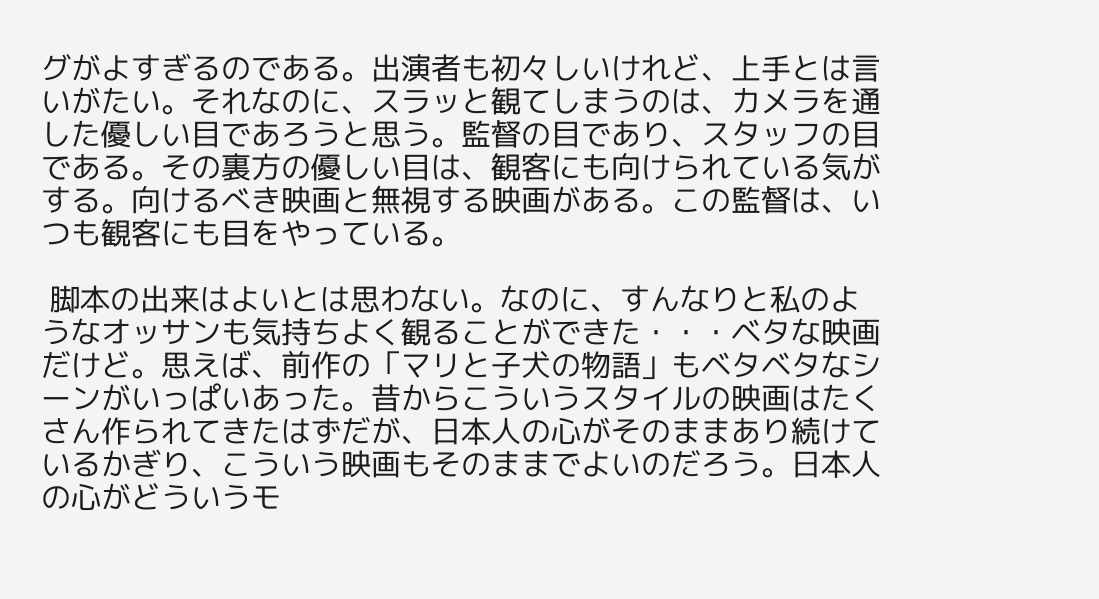グがよすぎるのである。出演者も初々しいけれど、上手とは言いがたい。それなのに、スラッと観てしまうのは、カメラを通した優しい目であろうと思う。監督の目であり、スタッフの目である。その裏方の優しい目は、観客にも向けられている気がする。向けるべき映画と無視する映画がある。この監督は、いつも観客にも目をやっている。

 脚本の出来はよいとは思わない。なのに、すんなりと私のようなオッサンも気持ちよく観ることができた・・・ベタな映画だけど。思えば、前作の「マリと子犬の物語」もベタベタなシーンがいっぱいあった。昔からこういうスタイルの映画はたくさん作られてきたはずだが、日本人の心がそのままあり続けているかぎり、こういう映画もそのままでよいのだろう。日本人の心がどういうモ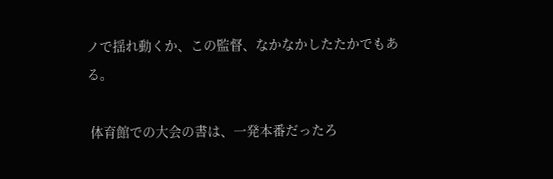ノで揺れ動くか、この監督、なかなかしたたかでもある。

 体育館での大会の書は、一発本番だったろ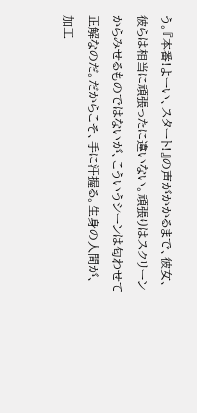う。『本番!よーい、スタート!』の声がかかるまで、彼女、彼らは相当に頑張ったに違いない。頑張りはスクリーンからみせるものではないが、こういうシーンは匂わせて正解なのだ。だからこそ、手に汗握る。生身の人間が、加工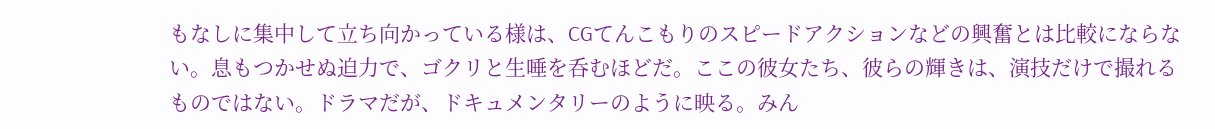もなしに集中して立ち向かっている様は、CGてんこもりのスピードアクションなどの興奮とは比較にならない。息もつかせぬ迫力で、ゴクリと生唾を呑むほどだ。ここの彼女たち、彼らの輝きは、演技だけで撮れるものではない。ドラマだが、ドキュメンタリーのように映る。みん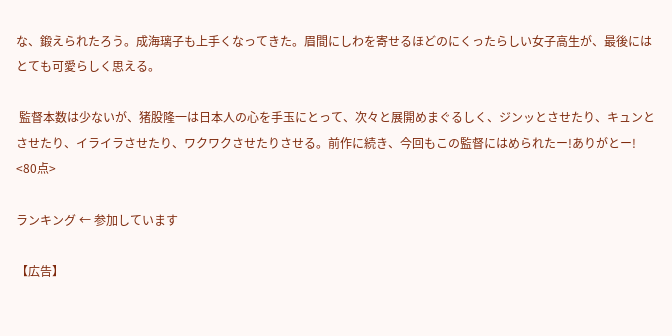な、鍛えられたろう。成海璃子も上手くなってきた。眉間にしわを寄せるほどのにくったらしい女子高生が、最後にはとても可愛らしく思える。

 監督本数は少ないが、猪股隆一は日本人の心を手玉にとって、次々と展開めまぐるしく、ジンッとさせたり、キュンとさせたり、イライラさせたり、ワクワクさせたりさせる。前作に続き、今回もこの監督にはめられたー!ありがとー!  <80点>

ランキング ← 参加しています

【広告】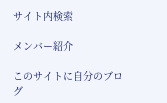サイト内検索

メンバー紹介

このサイトに自分のブログ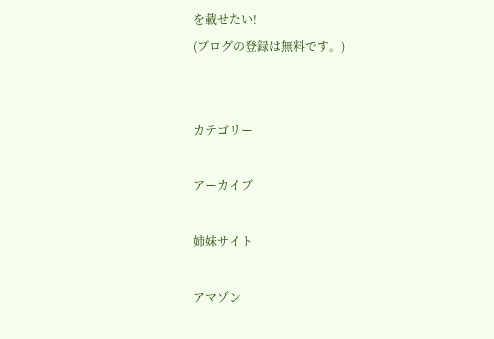を載せたい!
(ブログの登録は無料です。)


カテゴリー

アーカイブ

姉妹サイト

アマゾン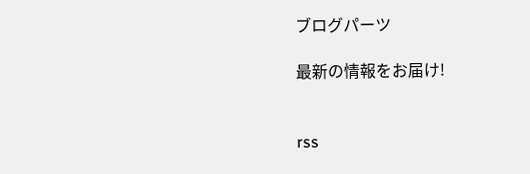ブログパーツ

最新の情報をお届け!


rss